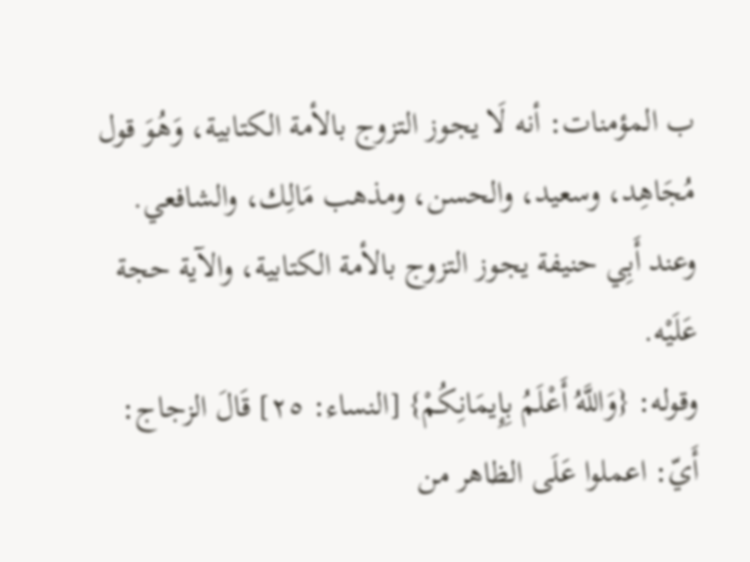ب المؤمنات: أنه لَا يجوز التزوج بالأمة الكتابية، وَهُوَ قول مُجَاهِد، وسعيد، والحسن، ومذهب مَالِك، والشافعي.
وعند أَبِي حنيفة يجوز التزوج بالأمة الكتابية، والآية حجة عَلَيْه.
وقوله: {وَاللَّهُ أَعْلَمُ بِإِيمَانِكُمْ} [النساء: ٢٥] قَالَ الزجاج: أَيّ: اعملوا عَلَى الظاهر من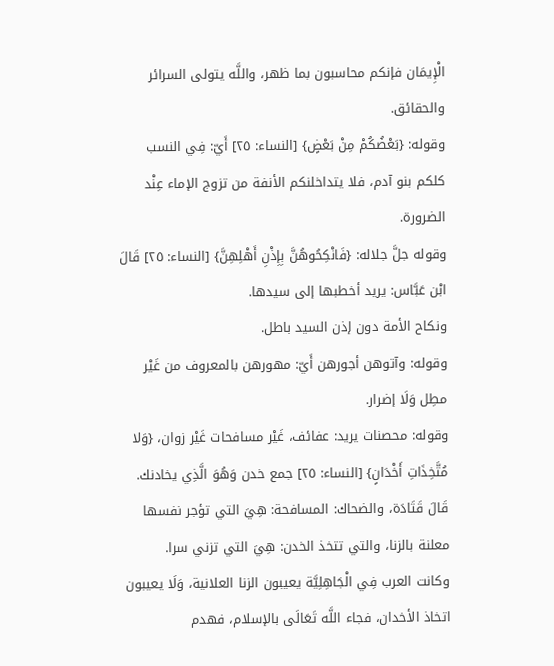الْإِيمَان فإنكم محاسبون بما ظهر، واللَّه يتولى السرائر والحقائق.
وقوله: {بَعْضُكُمْ مِنْ بَعْضٍ} [النساء: ٢٥] أَيّ: فِي النسب كلكم بنو آدم، فلا يتداخلنكم الأنفة من تزوج الإماء عِنْد الضرورة.
وقوله جلَّ جلاله: {فَانْكِحُوهُنَّ بِإِذْنِ أَهْلِهِنَّ} [النساء: ٢٥] قَالَ ابْن عَبَّاس: يريد أخطبها إلى سيدها.
ونكاح الأمة دون إذن السيد باطل.
وقوله: وآتوهن أجورهن أَيّ: مهورهن بالمعروف من غَيْر مطِل وَلَا إضرار.
وقوله: محصنات يريد: عفائف، غَيْر مسافحات غَيْر زوان، {وَلا مُتَّخِذَاتِ أَخْدَانٍ} [النساء: ٢٥] جمع خدن وَهُوَ الَّذِي يخادنك.
قَالَ قَتَادَة، والضحاك: المسافحة: هِيَ التي تؤجر نفسها معلنة بالزنا، والتي تتخذ الخدن: هِيَ التي تزني سرا.
وكانت العرب فِي الْجَاهِلِيَّة يعيبون الزنا العلانية، وَلَا يعيبون اتخاذ الأخدان، فجاء اللَّه تَعَالَى بالإسلام، فهدم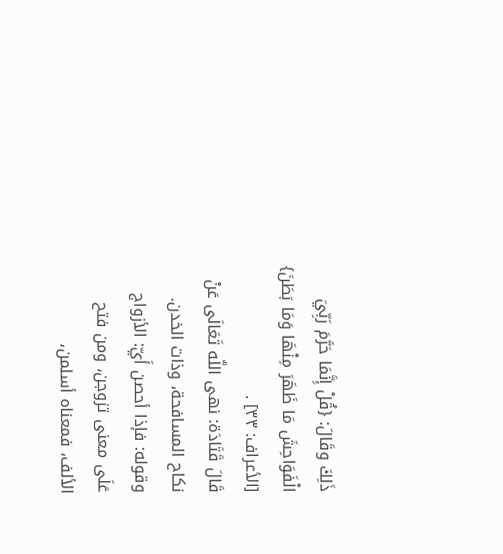ذَلِكَ وقَالَ: {قُلْ إِنَّمَا حَرَّمَ رَبِّيَ الْفَوَاحِشَ مَا ظَهَرَ مِنْهَا وَمَا بَطَنَ} [الأعراف: ٣٣] .
قَالَ قَتَادَة: نهى اللَّه تَعَالَى عَنْ نكاح المسافحة، وذات الخدن.
وقوله: فإذا أحصن أَيّ: الأزواج عَلَى معنى تزوجن، ومن فتح الألف، فمعناه أسلمن،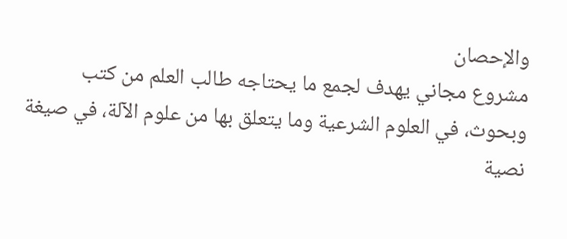والإحصان
مشروع مجاني يهدف لجمع ما يحتاجه طالب العلم من كتب وبحوث، في العلوم الشرعية وما يتعلق بها من علوم الآلة، في صيغة نصية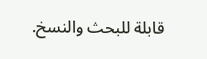قابلة للبحث والنسخ.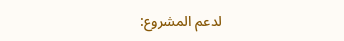لدعم المشروع: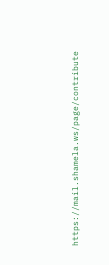https://mail.shamela.ws/page/contribute